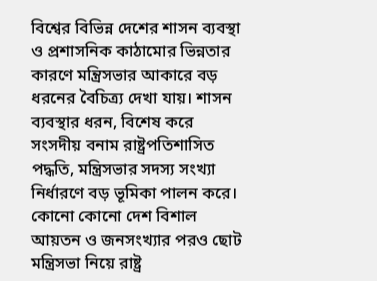বিশ্বের বিভিন্ন দেশের শাসন ব্যবস্থা ও প্রশাসনিক কাঠামোর ভিন্নতার কারণে মন্ত্রিসভার আকারে বড় ধরনের বৈচিত্র্য দেখা যায়। শাসন ব্যবস্থার ধরন, বিশেষ করে সংসদীয় বনাম রাষ্ট্রপতিশাসিত পদ্ধতি, মন্ত্রিসভার সদস্য সংখ্যা নির্ধারণে বড় ভূমিকা পালন করে। কোনো কোনো দেশ বিশাল আয়তন ও জনসংখ্যার পরও ছোট মন্ত্রিসভা নিয়ে রাষ্ট্র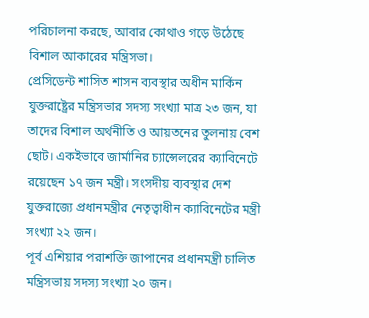পরিচালনা করছে, আবার কোথাও গড়ে উঠেছে বিশাল আকারের মন্ত্রিসভা।
প্রেসিডেন্ট শাসিত শাসন ব্যবস্থার অধীন মার্কিন যুক্তরাষ্ট্রের মন্ত্রিসভার সদস্য সংখ্যা মাত্র ২৩ জন, যা তাদের বিশাল অর্থনীতি ও আয়তনের তুলনায় বেশ ছোট। একইভাবে জার্মানির চ্যান্সেলরের ক্যাবিনেটে রয়েছেন ১৭ জন মন্ত্রী। সংসদীয় ব্যবস্থার দেশ যুক্তরাজ্যে প্রধানমন্ত্রীর নেতৃত্বাধীন ক্যাবিনেটের মন্ত্রী সংখ্যা ২২ জন।
পূর্ব এশিয়ার পরাশক্তি জাপানের প্রধানমন্ত্রী চালিত মন্ত্রিসভায় সদস্য সংখ্যা ২০ জন।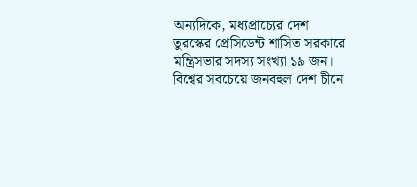অন্যদিকে, মধ্যপ্রাচ্যের দেশ তুরস্কের প্রেসিডেন্ট শাসিত সরকারে মন্ত্রিসভার সদস্য সংখ্যা ১৯ জন। বিশ্বের সবচেয়ে জনবহুল দেশ চীনে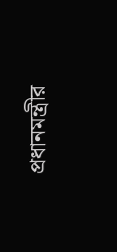প্রধানমন্ত্রীর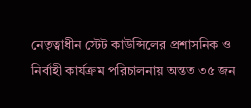নেতৃত্বাধীন স্টেট কাউন্সিলের প্রশাসনিক ও নির্বাহী কার্যক্রম পরিচালনায় অন্তত ৩৫ জন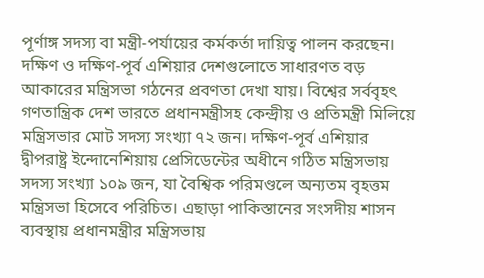পূর্ণাঙ্গ সদস্য বা মন্ত্রী-পর্যায়ের কর্মকর্তা দায়িত্ব পালন করছেন।
দক্ষিণ ও দক্ষিণ-পূর্ব এশিয়ার দেশগুলোতে সাধারণত বড় আকারের মন্ত্রিসভা গঠনের প্রবণতা দেখা যায়। বিশ্বের সর্ববৃহৎ গণতান্ত্রিক দেশ ভারতে প্রধানমন্ত্রীসহ কেন্দ্রীয় ও প্রতিমন্ত্রী মিলিয়ে মন্ত্রিসভার মোট সদস্য সংখ্যা ৭২ জন। দক্ষিণ-পূর্ব এশিয়ার দ্বীপরাষ্ট্র ইন্দোনেশিয়ায় প্রেসিডেন্টের অধীনে গঠিত মন্ত্রিসভায় সদস্য সংখ্যা ১০৯ জন, যা বৈশ্বিক পরিমণ্ডলে অন্যতম বৃহত্তম মন্ত্রিসভা হিসেবে পরিচিত। এছাড়া পাকিস্তানের সংসদীয় শাসন ব্যবস্থায় প্রধানমন্ত্রীর মন্ত্রিসভায়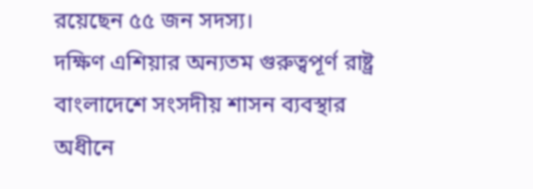রয়েছেন ৫৫ জন সদস্য।
দক্ষিণ এশিয়ার অন্যতম গুরুত্বপূর্ণ রাষ্ট্র বাংলাদেশে সংসদীয় শাসন ব্যবস্থার অধীনে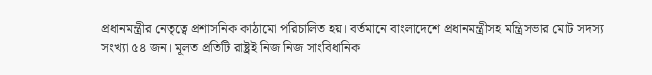প্রধানমন্ত্রীর নেতৃত্বে প্রশাসনিক কাঠামো পরিচালিত হয়। বর্তমানে বাংলাদেশে প্রধানমন্ত্রীসহ মন্ত্রিসভার মোট সদস্য সংখ্যা ৫৪ জন। মূলত প্রতিটি রাষ্ট্রই নিজ নিজ সাংবিধানিক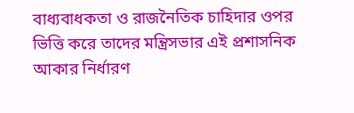বাধ্যবাধকতা ও রাজনৈতিক চাহিদার ওপর ভিত্তি করে তাদের মন্ত্রিসভার এই প্রশাসনিক আকার নির্ধারণ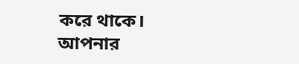করে থাকে।
আপনার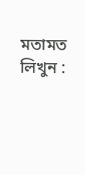মতামত লিখুন :